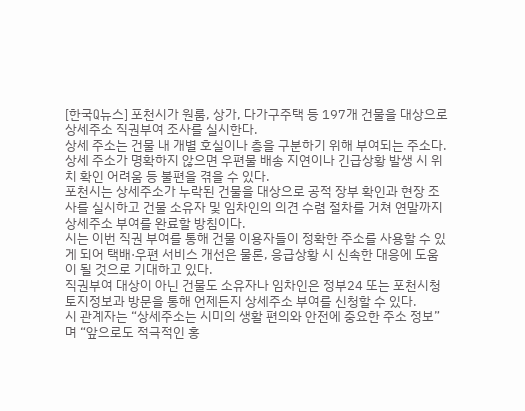[한국Q뉴스] 포천시가 원룸, 상가, 다가구주택 등 197개 건물을 대상으로 상세주소 직권부여 조사를 실시한다.
상세 주소는 건물 내 개별 호실이나 층을 구분하기 위해 부여되는 주소다.
상세 주소가 명확하지 않으면 우편물 배송 지연이나 긴급상황 발생 시 위치 확인 어려움 등 불편을 겪을 수 있다.
포천시는 상세주소가 누락된 건물을 대상으로 공적 장부 확인과 현장 조사를 실시하고 건물 소유자 및 임차인의 의견 수렴 절차를 거쳐 연말까지 상세주소 부여를 완료할 방침이다.
시는 이번 직권 부여를 통해 건물 이용자들이 정확한 주소를 사용할 수 있게 되어 택배·우편 서비스 개선은 물론, 응급상황 시 신속한 대응에 도움이 될 것으로 기대하고 있다.
직권부여 대상이 아닌 건물도 소유자나 임차인은 정부24 또는 포천시청 토지정보과 방문을 통해 언제든지 상세주소 부여를 신청할 수 있다.
시 관계자는 “상세주소는 시미의 생활 편의와 안전에 중요한 주소 정보”며 “앞으로도 적극적인 홍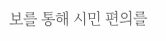보를 통해 시민 편의를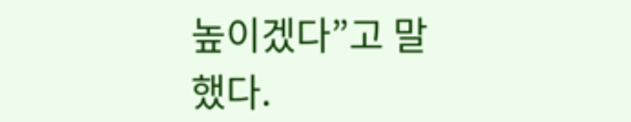높이겠다”고 말했다.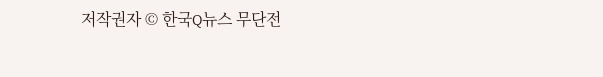저작권자 © 한국Q뉴스 무단전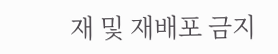재 및 재배포 금지